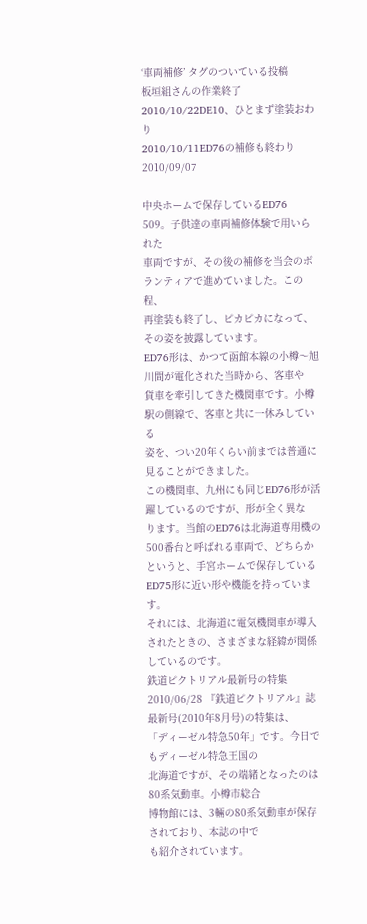‘車両補修’ タグのついている投稿
板垣組さんの作業終了
2010/10/22DE10、ひとまず塗装おわり
2010/10/11ED76の補修も終わり
2010/09/07

中央ホームで保存しているED76 509。子供達の車両補修体験で用いられた
車両ですが、その後の補修を当会のボランティアで進めていました。この程、
再塗装も終了し、ピカピカになって、その姿を披露しています。
ED76形は、かつて函館本線の小樽〜旭川間が電化された当時から、客車や
貨車を牽引してきた機関車です。小樽駅の側線で、客車と共に一休みしている
姿を、つい20年くらい前までは普通に見ることができました。
この機関車、九州にも同じED76形が活躍しているのですが、形が全く異な
ります。当館のED76は北海道専用機の500番台と呼ばれる車両で、どちらか
というと、手宮ホームで保存しているED75形に近い形や機能を持っています。
それには、北海道に電気機関車が導入されたときの、さまざまな経緯が関係
しているのです。
鉄道ピクトリアル最新号の特集
2010/06/28 『鉄道ピクトリアル』誌最新号(2010年8月号)の特集は、
「ディーゼル特急50年」です。今日でもディーゼル特急王国の
北海道ですが、その端緒となったのは80系気動車。小樽市総合
博物館には、3輛の80系気動車が保存されており、本誌の中で
も紹介されています。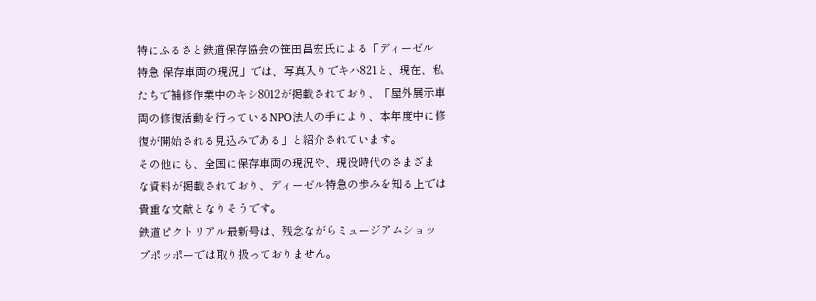特にふるさと鉄道保存協会の笹田昌宏氏による「ディーゼル
特急 保存車両の現況」では、写真入りでキハ821と、現在、私
たちで補修作業中のキシ8012が掲載されており、「屋外展示車
両の修復活動を行っているNPO法人の手により、本年度中に修
復が開始される見込みである」と紹介されています。
その他にも、全国に保存車両の現況や、現役時代のさまざま
な資料が掲載されており、ディーゼル特急の歩みを知る上では
貴重な文献となりそうです。
鉄道ピクトリアル最新号は、残念ながらミュージアムショッ
プポッポーでは取り扱っておりません。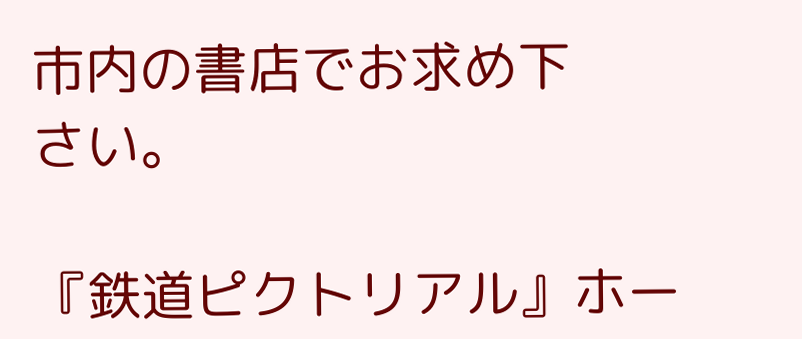市内の書店でお求め下
さい。

『鉄道ピクトリアル』ホー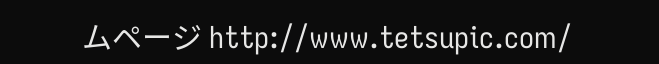ムページ http://www.tetsupic.com/